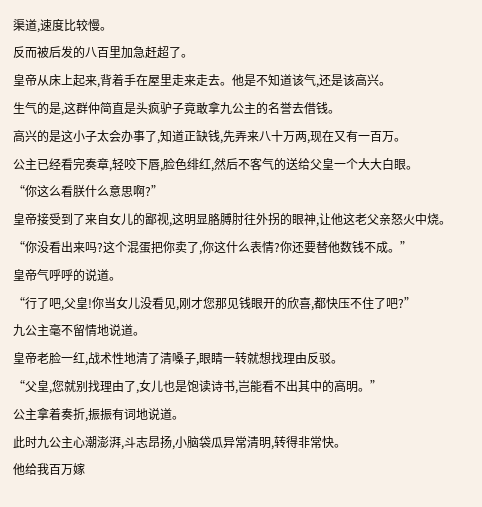渠道,速度比较慢。
反而被后发的八百里加急赶超了。
皇帝从床上起来,背着手在屋里走来走去。他是不知道该气,还是该高兴。
生气的是,这群仲简直是头疯驴子竟敢拿九公主的名誉去借钱。
高兴的是这小子太会办事了,知道正缺钱,先弄来八十万两,现在又有一百万。
公主已经看完奏章,轻咬下唇,脸色绯红,然后不客气的送给父皇一个大大白眼。
“你这么看朕什么意思啊?”
皇帝接受到了来自女儿的鄙视,这明显胳膊肘往外拐的眼神,让他这老父亲怒火中烧。
“你没看出来吗?这个混蛋把你卖了,你这什么表情?你还要替他数钱不成。”
皇帝气呼呼的说道。
“行了吧,父皇!你当女儿没看见,刚才您那见钱眼开的欣喜,都快压不住了吧?”
九公主毫不留情地说道。
皇帝老脸一红,战术性地清了清嗓子,眼睛一转就想找理由反驳。
“父皇,您就别找理由了,女儿也是饱读诗书,岂能看不出其中的高明。”
公主拿着奏折,振振有词地说道。
此时九公主心潮澎湃,斗志昂扬,小脑袋瓜异常清明,转得非常快。
他给我百万嫁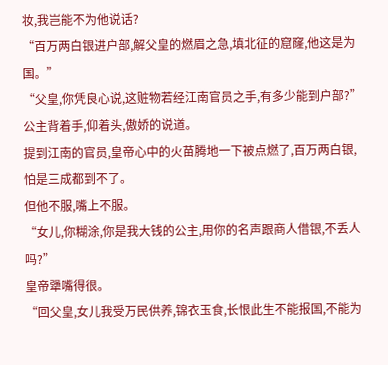妆,我岂能不为他说话?
“百万两白银进户部,解父皇的燃眉之急,填北征的窟窿,他这是为国。”
“父皇,你凭良心说,这赃物若经江南官员之手,有多少能到户部?”
公主背着手,仰着头,傲娇的说道。
提到江南的官员,皇帝心中的火苗腾地一下被点燃了,百万两白银,怕是三成都到不了。
但他不服,嘴上不服。
“女儿,你糊涂,你是我大钱的公主,用你的名声跟商人借银,不丢人吗?”
皇帝犟嘴得很。
“回父皇,女儿我受万民供养,锦衣玉食,长恨此生不能报国,不能为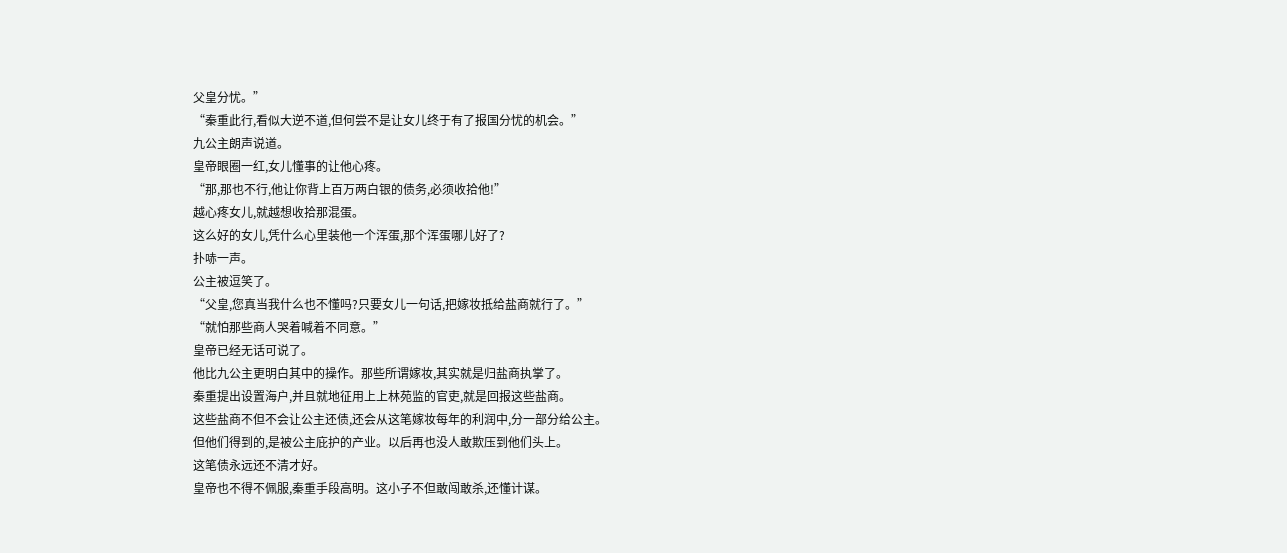父皇分忧。”
“秦重此行,看似大逆不道,但何尝不是让女儿终于有了报国分忧的机会。”
九公主朗声说道。
皇帝眼圈一红,女儿懂事的让他心疼。
“那,那也不行,他让你背上百万两白银的债务,必须收拾他!”
越心疼女儿,就越想收拾那混蛋。
这么好的女儿,凭什么心里装他一个浑蛋,那个浑蛋哪儿好了?
扑哧一声。
公主被逗笑了。
“父皇,您真当我什么也不懂吗?只要女儿一句话,把嫁妆抵给盐商就行了。”
“就怕那些商人哭着喊着不同意。”
皇帝已经无话可说了。
他比九公主更明白其中的操作。那些所谓嫁妆,其实就是归盐商执掌了。
秦重提出设置海户,并且就地征用上上林苑监的官吏,就是回报这些盐商。
这些盐商不但不会让公主还债,还会从这笔嫁妆每年的利润中,分一部分给公主。
但他们得到的,是被公主庇护的产业。以后再也没人敢欺压到他们头上。
这笔债永远还不清才好。
皇帝也不得不佩服,秦重手段高明。这小子不但敢闯敢杀,还懂计谋。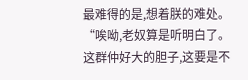最难得的是,想着朕的难处。
“唉呦,老奴算是听明白了。这群仲好大的胆子,这要是不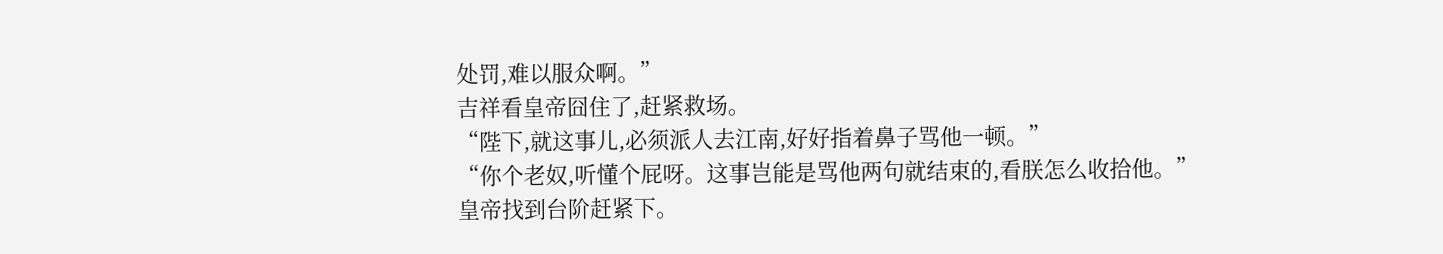处罚,难以服众啊。”
吉祥看皇帝囧住了,赶紧救场。
“陛下,就这事儿,必须派人去江南,好好指着鼻子骂他一顿。”
“你个老奴,听懂个屁呀。这事岂能是骂他两句就结束的,看朕怎么收拾他。”
皇帝找到台阶赶紧下。